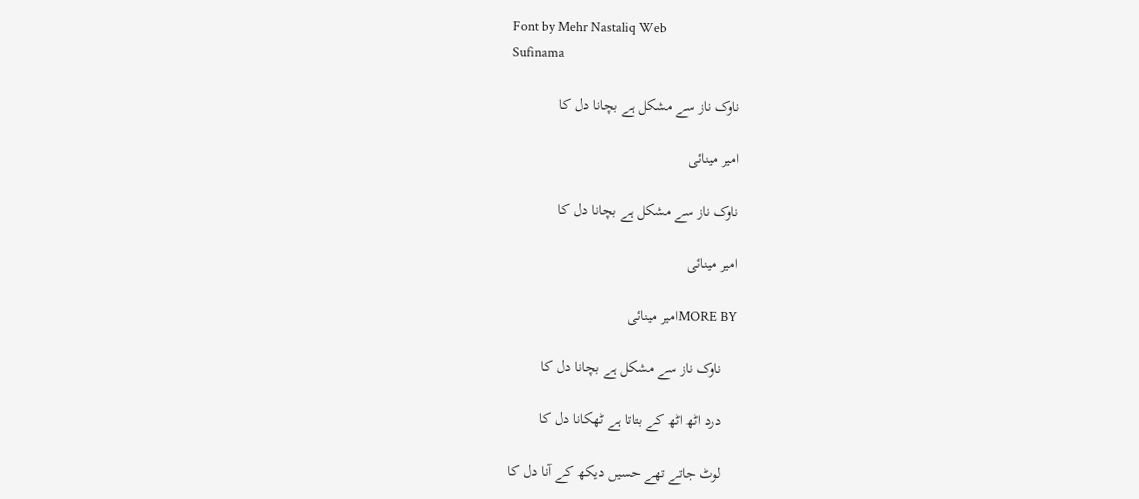Font by Mehr Nastaliq Web
Sufinama

ناوک ناز سے مشکل ہے بچانا دل کا

امیر مینائی

ناوک ناز سے مشکل ہے بچانا دل کا

امیر مینائی

MORE BYامیر مینائی

    ناوک ناز سے مشکل ہے بچانا دل کا

    درد اٹھ اٹھ کے بتاتا ہے ٹھکانا دل کا

    لوٹ جاتے تھے حسیں دیکھ کے آنا دل کا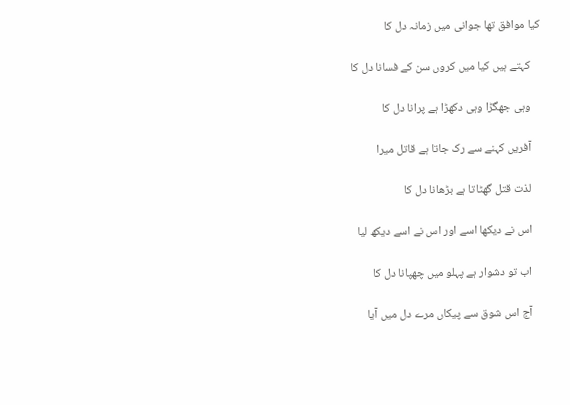کیا موافق تھا جوانی میں زمانہ دل کا

    کہتے ہیں کیا میں کروں سن کے فسانا دل کا

    وہی جھگڑا وہی دکھڑا ہے پرانا دل کا

    آفریں کہنے سے رک جاتا ہے قاتل میرا

    لذت قتل گھٹاتا ہے بڑھانا دل کا

    اس نے دیکھا اسے اور اس نے اسے دیکھ لیا

    اب تو دشوار ہے پہلو میں چھپانا دل کا

    آج اس شوق سے پیکاں مرے دل میں آیا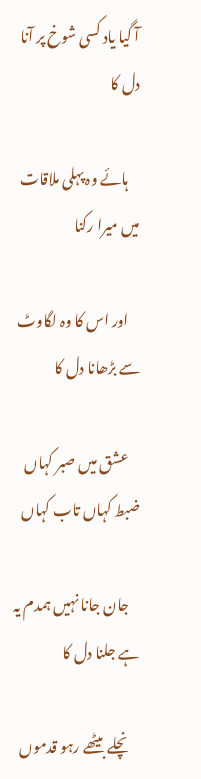آ گیا یاد کسی شوخ پر آنا دل کا

    ہائے وہ پہلی ملاقات میں میرا رکنا

    اور اس کا وہ لگاوٹ سے بڑھانا دل کا

    عشق میں صبر کہاں ضبط کہاں تاب کہاں

    جان جانا نہیں ہمدم یہ ہے جلنا دل کا

    نچلے بیٹھے رہو قدموں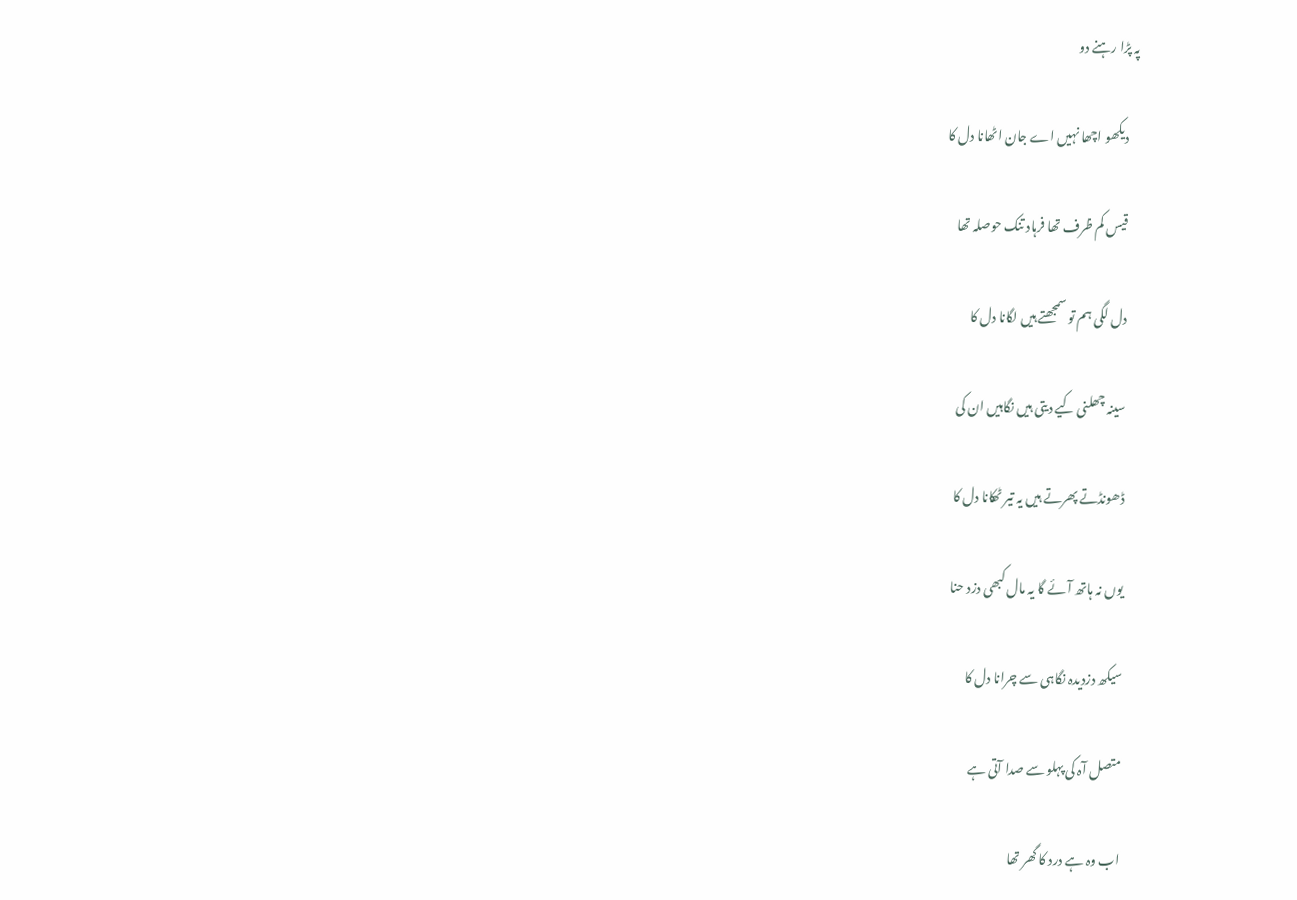پہ پڑا رہنے دو

    دیکھو اچھا نہیں اے جان اٹھانا دل کا

    قیس کم ظرف تھا فرہاد تنک حوصلہ تھا

    دل لگی ہم تو سمجھتے ہیں لگانا دل کا

    سینہ چھلنی کیے دیتی ہیں نگاہیں ان کی

    ڈھونڈتے پھرتے ہیں یہ تیر ٹھکانا دل کا

    یوں نہ ہاتھ آئے گا یہ مال کبھی دزد حنا

    سیکھ دزدیدہ نگاہی سے چرانا دل کا

    متصل آہ کی پہلو سے صدا آتی ہے

    اب وہ ہے درد کا گھر تھا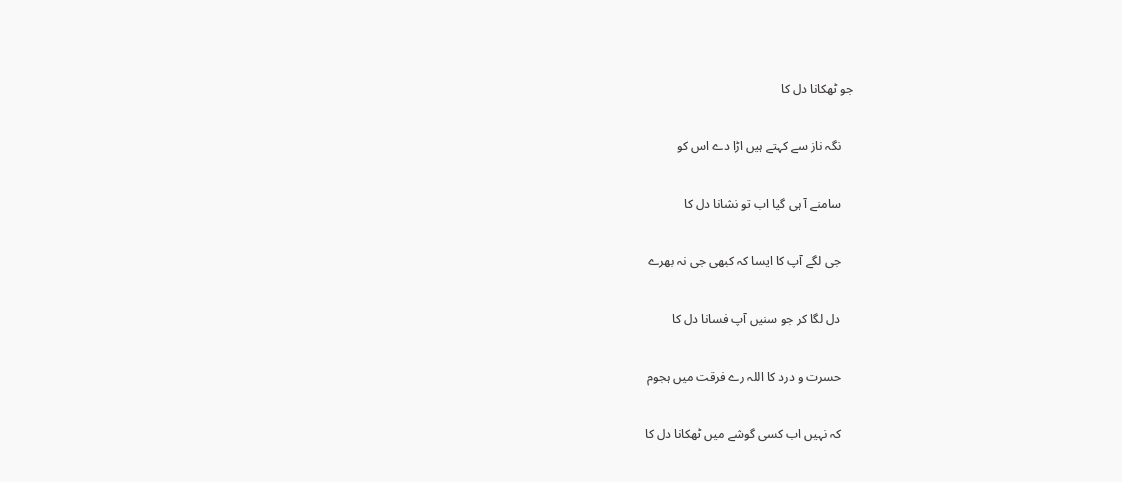جو ٹھکانا دل کا

    نگہ ناز سے کہتے ہیں اڑا دے اس کو

    سامنے آ ہی گیا اب تو نشانا دل کا

    جی لگے آپ کا ایسا کہ کبھی جی نہ بھرے

    دل لگا کر جو سنیں آپ فسانا دل کا

    حسرت و درد کا اللہ رے فرقت میں ہجوم

    کہ نہیں اب کسی گوشے میں ٹھکانا دل کا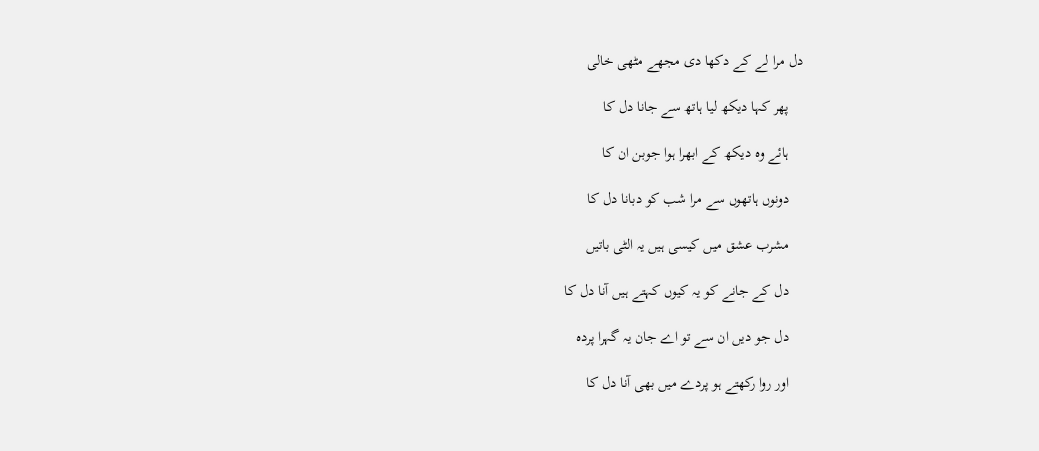دل مرا لے کے دکھا دی مجھے مٹھی خالی

    پھر کہا دیکھ لیا ہاتھ سے جانا دل کا

    ہائے وہ دیکھ کے ابھرا ہوا جوبن ان کا

    دونوں ہاتھوں سے مرا شب کو دبانا دل کا

    مشرب عشق میں کیسی ہیں یہ الٹی باتیں

    دل کے جانے کو یہ کیوں کہتے ہیں آنا دل کا

    دل جو دیں ان سے تو اے جان یہ گہرا پردہ

    اور روا رکھتے ہو پردے میں بھی آنا دل کا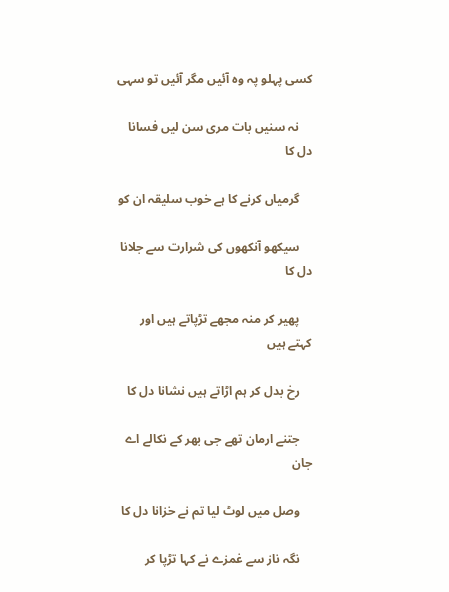کسی پہلو پہ وہ آئیں مگر آئیں تو سہی

    نہ سنیں بات مری سن لیں فسانا دل کا

    گرمیاں کرنے کا ہے خوب سلیقہ ان کو

    سیکھو آنکھوں کی شرارت سے جلانا دل کا

    پھیر کر منہ مجھے تڑپاتے ہیں اور کہتے ہیں

    رخ بدل کر ہم اڑاتے ہیں نشانا دل کا

    جتنے ارمان تھے جی بھر کے نکالے اے جان

    وصل میں لوٹ لیا تم نے خزانا دل کا

    نگہ ناز سے غمزے نے کہا تڑپا کر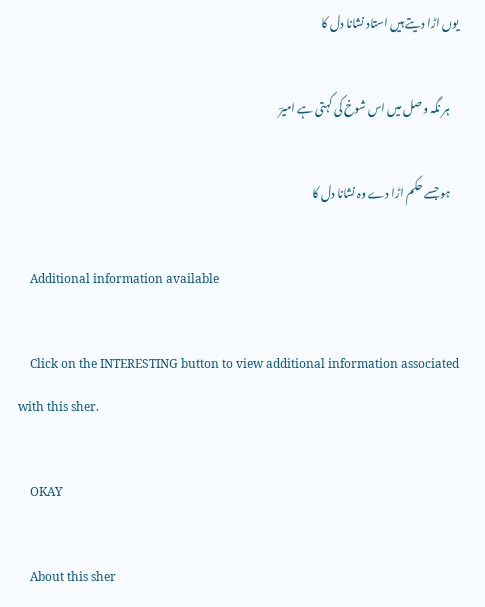یوں اڑا دیتے ہیں استاد نشانا دل کا

    ہر نگہ وصل میں اس شوخ کی کہتی ہے امیرؔ

    ہو جسے حکم اڑا دے وہ نشانا دل کا

    Additional information available

    Click on the INTERESTING button to view additional information associated with this sher.

    OKAY

    About this sher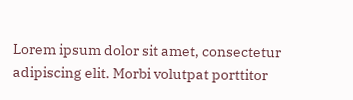Lorem ipsum dolor sit amet, consectetur adipiscing elit. Morbi volutpat porttitor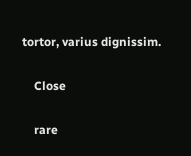tortor, varius dignissim.

    Close

    rare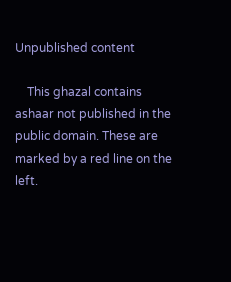Unpublished content

    This ghazal contains ashaar not published in the public domain. These are marked by a red line on the left.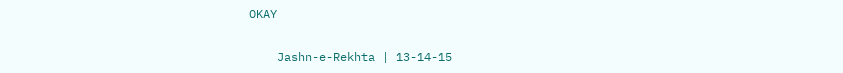OKAY

    Jashn-e-Rekhta | 13-14-15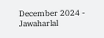December 2024 - Jawaharlal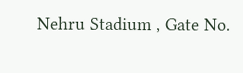Nehru Stadium , Gate No.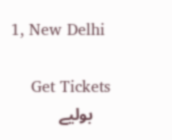1, New Delhi

    Get Tickets
    بولیے